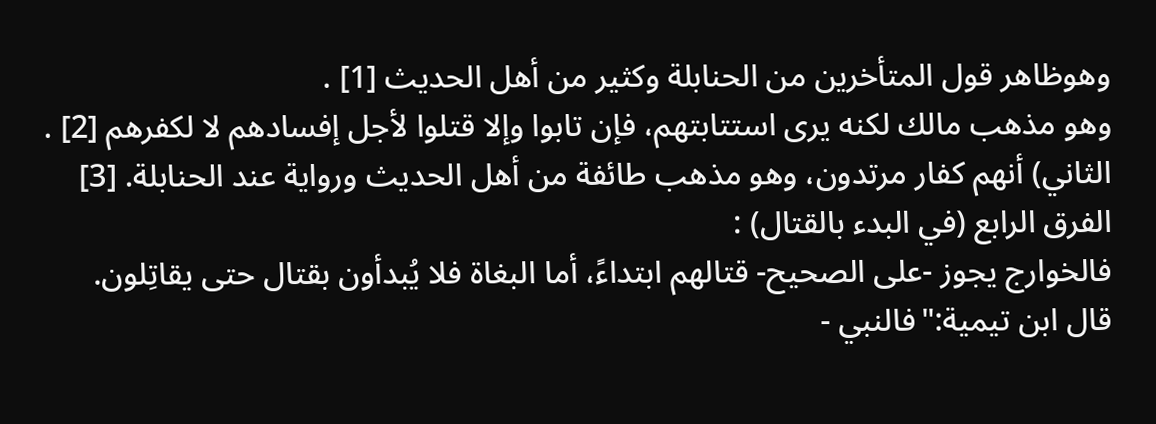وهوظاهر قول المتأخرين من الحنابلة وكثير من أهل الحديث [1] .
وهو مذهب مالك لكنه يرى استتابتهم، فإن تابوا وإلا قتلوا لأجل إفسادهم لا لكفرهم [2] .
الثاني) أنهم كفار مرتدون، وهو مذهب طائفة من أهل الحديث ورواية عند الحنابلة. [3]
الفرق الرابع (في البدء بالقتال) :
فالخوارج يجوز -على الصحيح- قتالهم ابتداءً، أما البغاة فلا يُبدأون بقتال حتى يقاتِلون.
قال ابن تيمية:"فالنبي -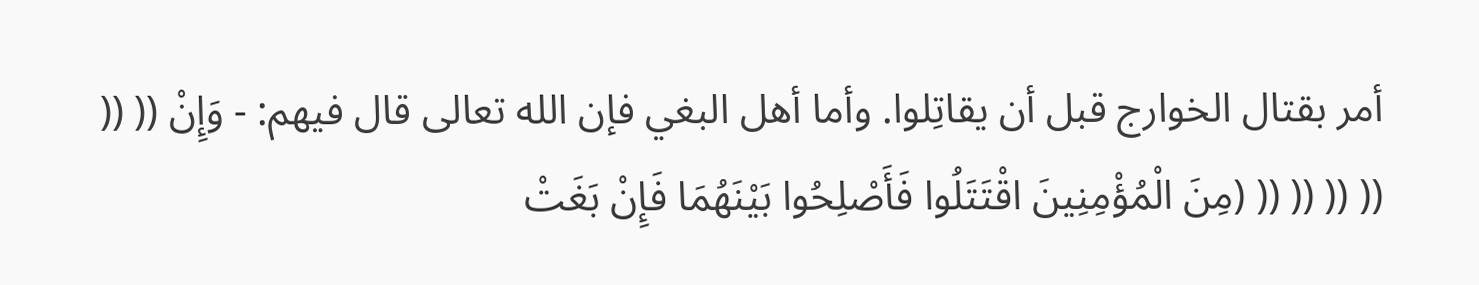أمر بقتال الخوارج قبل أن يقاتِلوا. وأما أهل البغي فإن الله تعالى قال فيهم: - وَإِنْ (( (( (( (( (( (( (مِنَ الْمُؤْمِنِينَ اقْتَتَلُوا فَأَصْلِحُوا بَيْنَهُمَا فَإِنْ بَغَتْ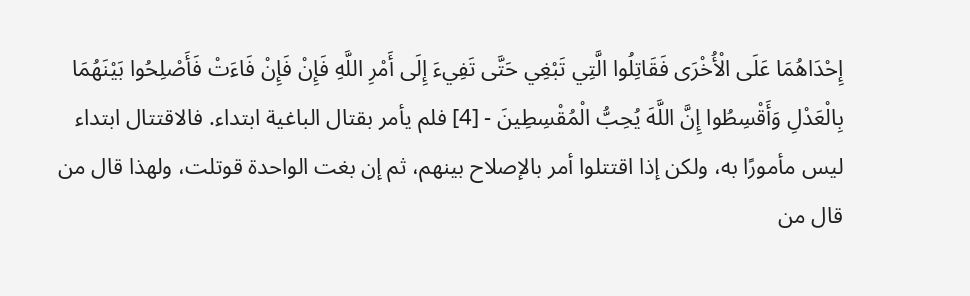إِحْدَاهُمَا عَلَى الْأُخْرَى فَقَاتِلُوا الَّتِي تَبْغِي حَتَّى تَفِيءَ إِلَى أَمْرِ اللَّهِ فَإِنْ فَإِنْ فَاءَتْ فَأَصْلِحُوا بَيْنَهُمَا بِالْعَدْلِ وَأَقْسِطُوا إِنَّ اللَّهَ يُحِبُّ الْمُقْسِطِينَ - [4] فلم يأمر بقتال الباغية ابتداء. فالاقتتال ابتداء ليس مأمورًا به، ولكن إذا اقتتلوا أمر بالإصلاح بينهم، ثم إن بغت الواحدة قوتلت، ولهذا قال من قال من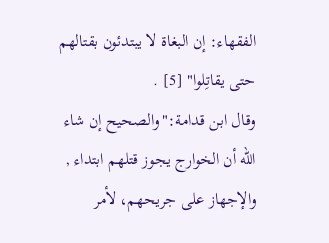الفقهاء: إن البغاة لا يبتدئون بقتالهم حتى يقاتِلوا" [5] .
وقال ابن قدامة:"والصحيح إن شاء الله أن الخوارج يجوز قتلهم ابتداء , والإجهاز على جريحهم، لأمر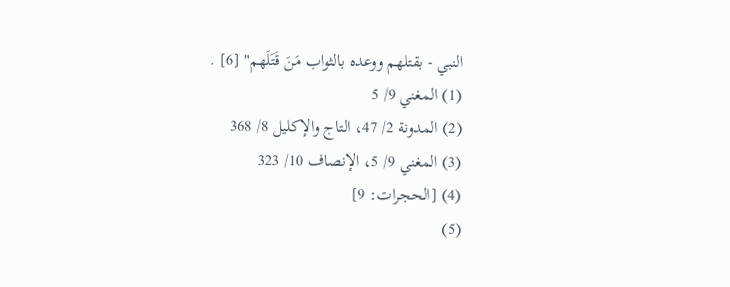النبي - بقتلهم ووعده بالثواب مَنَ قَتَلَهم" [6] .
(1) المغني 9/ 5
(2) المدونة 2/ 47، التاج والإكليل 8/ 368
(3) المغني 9/ 5، الإنصاف 10/ 323
(4) [الحجرات: 9]
(5)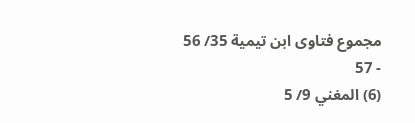مجموع فتاوى ابن تيمية 35/ 56 - 57
(6) المغني 9/ 5